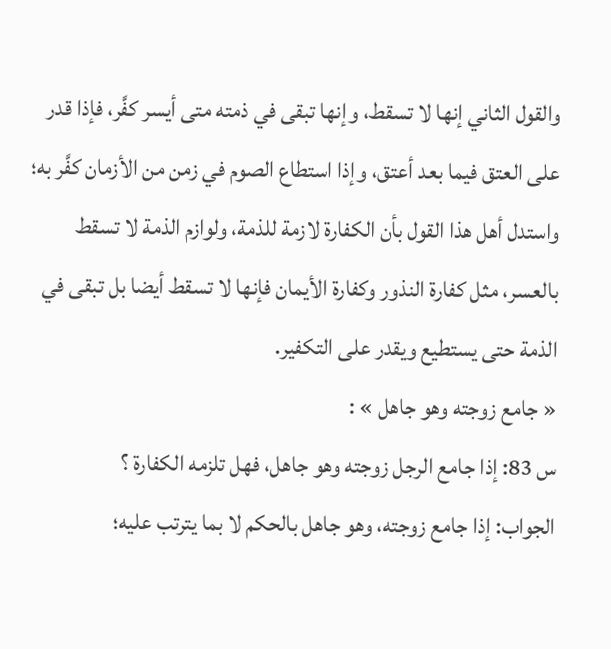والقول الثاني إنها لا تسقط، وإنها تبقى في ذمته متى أيسر كفَّر، فإذا قدر على العتق فيما بعد أعتق، وإذا استطاع الصوم في زمن من الأزمان كفَّر به؛ واستدل أهل هذا القول بأن الكفارة لازمة للذمة، ولوازم الذمة لا تسقط بالعسر، مثل كفارة النذور وكفارة الأيمان فإنها لا تسقط أيضا بل تبقى في الذمة حتى يستطيع ويقدر على التكفير.
« جامع زوجته وهو جاهل » :
س 83: إذا جامع الرجل زوجته وهو جاهل، فهل تلزمه الكفارة ؟
الجواب: إذا جامع زوجته، وهو جاهل بالحكم لا بما يترتب عليه؛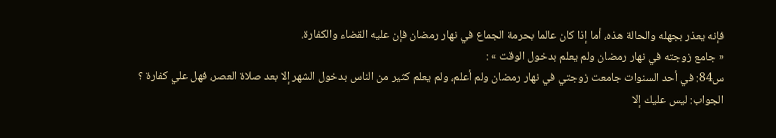فإنه يعذر بجهله والحالة هذه، أما إذا كان عالما بحرمة الجماع في نهار رمضان فإن عليه القضاء والكفارة.
« جامع زوجته في نهار رمضان ولم يعلم بدخول الوقت » :
س84: في أحد السنوات جامعت زوجتي في نهار رمضان ولم أعلم، ولم يعلم كثير من الناس بدخول الشهر إلا بعد صلاة العصر، فهل علي كفارة ؟
الجواب: ليس عليك إلا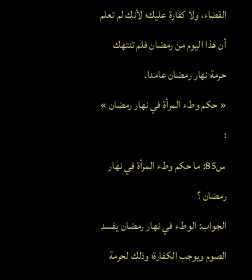القضاء، ولا كفارة عليك؛ لأنك لم تعلم أن هذا اليوم من رمضان فلم تنتهك حرمة نهار رمضان عامدا.
« حكم وطء المرأة في نهار رمضان » :
س85: ما حكم وطء المرأة في نهار رمضان ؟
الجواب: الوطء في نهار رمضان يفسد الصوم ويوجب الكفارة؛ وذلك لحرمة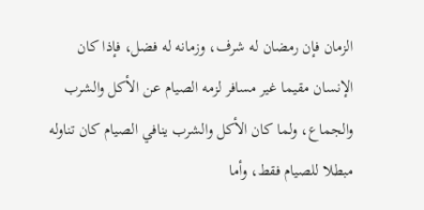الزمان فإن رمضان له شرف، وزمانه له فضل، فإذا كان الإنسان مقيما غير مسافر لزمه الصيام عن الأكل والشرب والجماع، ولما كان الأكل والشرب ينافي الصيام كان تناوله مبطلا للصيام فقط، وأما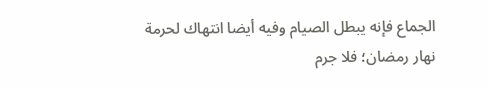الجماع فإنه يبطل الصيام وفيه أيضا انتهاك لحرمة نهار رمضان؛ فلا جرم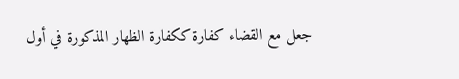جعل مع القضاء كفارة ككفارة الظهار المذكورة في أول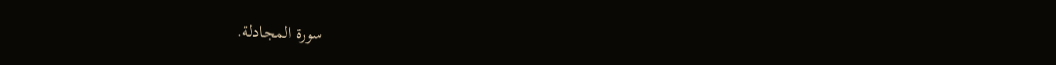سورة المجادلة.